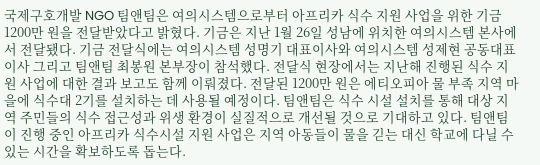국제구호개발 NGO 팀앤팀은 여의시스템으로부터 아프리카 식수 지원 사업을 위한 기금 1200만 원을 전달받았다고 밝혔다. 기금은 지난 1월 26일 성남에 위치한 여의시스템 본사에서 전달됐다. 기금 전달식에는 여의시스템 성명기 대표이사와 여의시스템 성제현 공동대표이사 그리고 팀앤팀 최봉원 본부장이 참석했다. 전달식 현장에서는 지난해 진행된 식수 지원 사업에 대한 결과 보고도 함께 이뤄졌다. 전달된 1200만 원은 에티오피아 물 부족 지역 마을에 식수대 2기를 설치하는 데 사용될 예정이다. 팀앤팀은 식수 시설 설치를 통해 대상 지역 주민들의 식수 접근성과 위생 환경이 실질적으로 개선될 것으로 기대하고 있다. 팀앤팀이 진행 중인 아프리카 식수시설 지원 사업은 지역 아동들이 물을 긷는 대신 학교에 다닐 수 있는 시간을 확보하도록 돕는다.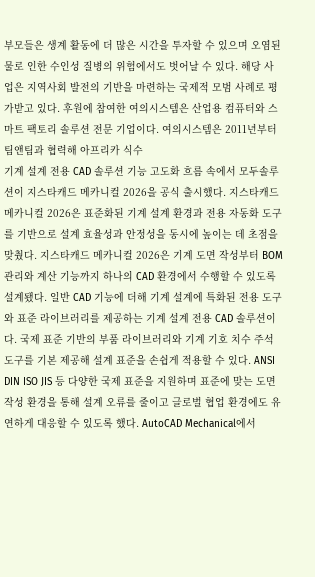부모들은 생계 활동에 더 많은 시간을 투자할 수 있으며 오염된 물로 인한 수인성 질병의 위험에서도 벗어날 수 있다. 해당 사업은 지역사회 발전의 기반을 마련하는 국제적 모범 사례로 평가받고 있다. 후원에 참여한 여의시스템은 산업용 컴퓨터와 스마트 팩토리 솔루션 전문 기업이다. 여의시스템은 2011년부터 팀앤팀과 협력해 아프리카 식수
기계 설계 전용 CAD 솔루션 기능 고도화 흐름 속에서 모두솔루션이 지스타캐드 메카니컬 2026을 공식 출시했다. 지스타캐드 메카니컬 2026은 표준화된 기계 설계 환경과 전용 자동화 도구를 기반으로 설계 효율성과 안정성을 동시에 높이는 데 초점을 맞췄다. 지스타캐드 메카니컬 2026은 기계 도면 작성부터 BOM 관리와 계산 기능까지 하나의 CAD 환경에서 수행할 수 있도록 설계됐다. 일반 CAD 기능에 더해 기계 설계에 특화된 전용 도구와 표준 라이브러리를 제공하는 기계 설계 전용 CAD 솔루션이다. 국제 표준 기반의 부품 라이브러리와 기계 기호 치수 주석 도구를 기본 제공해 설계 표준을 손쉽게 적용할 수 있다. ANSI DIN ISO JIS 등 다양한 국제 표준을 지원하며 표준에 맞는 도면 작성 환경을 통해 설계 오류를 줄이고 글로벌 협업 환경에도 유연하게 대응할 수 있도록 했다. AutoCAD Mechanical에서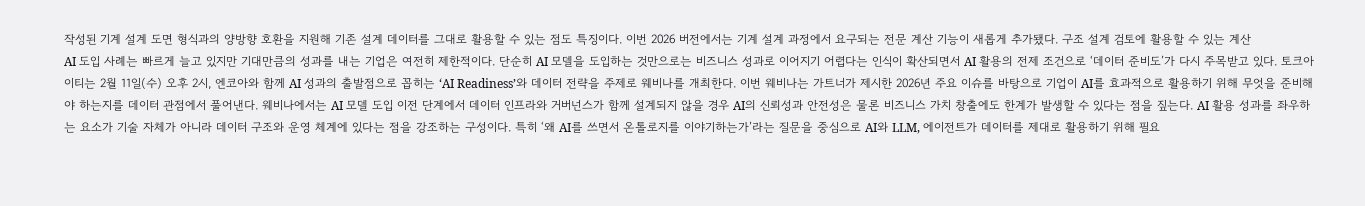작성된 기계 설계 도면 형식과의 양방향 호환을 지원해 기존 설계 데이터를 그대로 활용할 수 있는 점도 특징이다. 이번 2026 버전에서는 기계 설계 과정에서 요구되는 전문 계산 기능이 새롭게 추가됐다. 구조 설계 검토에 활용할 수 있는 계산
AI 도입 사례는 빠르게 늘고 있지만 기대만큼의 성과를 내는 기업은 여전히 제한적이다. 단순히 AI 모델을 도입하는 것만으로는 비즈니스 성과로 이어지기 어렵다는 인식이 확산되면서 AI 활용의 전제 조건으로 ‘데이터 준비도’가 다시 주목받고 있다. 토크아이티는 2월 11일(수) 오후 2시, 엔코아와 함께 AI 성과의 출발점으로 꼽히는 ‘AI Readiness’와 데이터 전략을 주제로 웨비나를 개최한다. 이번 웨비나는 가트너가 제시한 2026년 주요 이슈를 바탕으로 기업이 AI를 효과적으로 활용하기 위해 무엇을 준비해야 하는지를 데이터 관점에서 풀어낸다. 웨비나에서는 AI 모델 도입 이전 단계에서 데이터 인프라와 거버넌스가 함께 설계되지 않을 경우 AI의 신뢰성과 안전성은 물론 비즈니스 가치 창출에도 한계가 발생할 수 있다는 점을 짚는다. AI 활용 성과를 좌우하는 요소가 기술 자체가 아니라 데이터 구조와 운영 체계에 있다는 점을 강조하는 구성이다. 특히 ‘왜 AI를 쓰면서 온톨로지를 이야기하는가’라는 질문을 중심으로 AI와 LLM, 에이전트가 데이터를 제대로 활용하기 위해 필요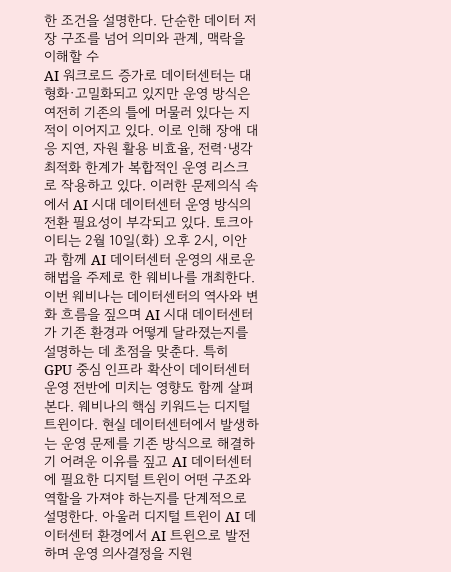한 조건을 설명한다. 단순한 데이터 저장 구조를 넘어 의미와 관계, 맥락을 이해할 수
AI 워크로드 증가로 데이터센터는 대형화·고밀화되고 있지만 운영 방식은 여전히 기존의 틀에 머물러 있다는 지적이 이어지고 있다. 이로 인해 장애 대응 지연, 자원 활용 비효율, 전력·냉각 최적화 한계가 복합적인 운영 리스크로 작용하고 있다. 이러한 문제의식 속에서 AI 시대 데이터센터 운영 방식의 전환 필요성이 부각되고 있다. 토크아이티는 2월 10일(화) 오후 2시, 이안과 함께 AI 데이터센터 운영의 새로운 해법을 주제로 한 웨비나를 개최한다. 이번 웨비나는 데이터센터의 역사와 변화 흐름을 짚으며 AI 시대 데이터센터가 기존 환경과 어떻게 달라졌는지를 설명하는 데 초점을 맞춘다. 특히 GPU 중심 인프라 확산이 데이터센터 운영 전반에 미치는 영향도 함께 살펴본다. 웨비나의 핵심 키워드는 디지털 트윈이다. 현실 데이터센터에서 발생하는 운영 문제를 기존 방식으로 해결하기 어려운 이유를 짚고 AI 데이터센터에 필요한 디지털 트윈이 어떤 구조와 역할을 가져야 하는지를 단계적으로 설명한다. 아울러 디지털 트윈이 AI 데이터센터 환경에서 AI 트윈으로 발전하며 운영 의사결정을 지원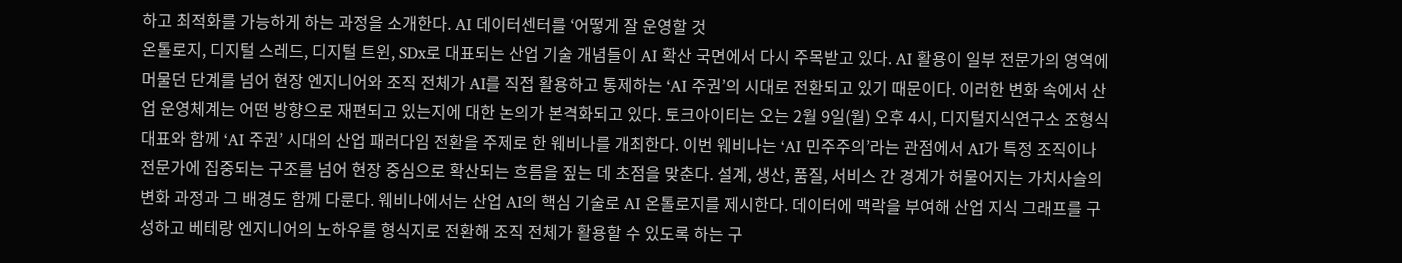하고 최적화를 가능하게 하는 과정을 소개한다. AI 데이터센터를 ‘어떻게 잘 운영할 것
온톨로지, 디지털 스레드, 디지털 트윈, SDx로 대표되는 산업 기술 개념들이 AI 확산 국면에서 다시 주목받고 있다. AI 활용이 일부 전문가의 영역에 머물던 단계를 넘어 현장 엔지니어와 조직 전체가 AI를 직접 활용하고 통제하는 ‘AI 주권’의 시대로 전환되고 있기 때문이다. 이러한 변화 속에서 산업 운영체계는 어떤 방향으로 재편되고 있는지에 대한 논의가 본격화되고 있다. 토크아이티는 오는 2월 9일(월) 오후 4시, 디지털지식연구소 조형식 대표와 함께 ‘AI 주권’ 시대의 산업 패러다임 전환을 주제로 한 웨비나를 개최한다. 이번 웨비나는 ‘AI 민주주의’라는 관점에서 AI가 특정 조직이나 전문가에 집중되는 구조를 넘어 현장 중심으로 확산되는 흐름을 짚는 데 초점을 맞춘다. 설계, 생산, 품질, 서비스 간 경계가 허물어지는 가치사슬의 변화 과정과 그 배경도 함께 다룬다. 웨비나에서는 산업 AI의 핵심 기술로 AI 온톨로지를 제시한다. 데이터에 맥락을 부여해 산업 지식 그래프를 구성하고 베테랑 엔지니어의 노하우를 형식지로 전환해 조직 전체가 활용할 수 있도록 하는 구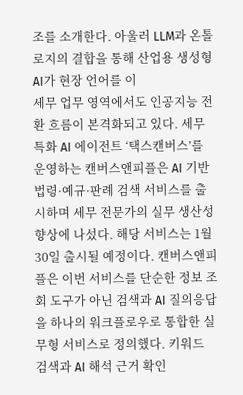조를 소개한다. 아울러 LLM과 온톨로지의 결합을 통해 산업용 생성형 AI가 현장 언어를 이
세무 업무 영역에서도 인공지능 전환 흐름이 본격화되고 있다. 세무 특화 AI 에이전트 ‘택스캔버스’를 운영하는 캔버스앤피플은 AI 기반 법령·예규·판례 검색 서비스를 출시하며 세무 전문가의 실무 생산성 향상에 나섰다. 해당 서비스는 1월 30일 출시될 예정이다. 캔버스앤피플은 이번 서비스를 단순한 정보 조회 도구가 아닌 검색과 AI 질의응답을 하나의 워크플로우로 통합한 실무형 서비스로 정의했다. 키워드 검색과 AI 해석 근거 확인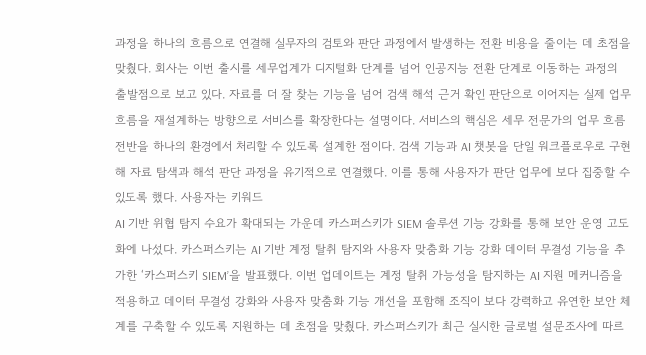과정을 하나의 흐름으로 연결해 실무자의 검토와 판단 과정에서 발생하는 전환 비용을 줄이는 데 초점을 맞췄다. 회사는 이번 출시를 세무업계가 디지털화 단계를 넘어 인공지능 전환 단계로 이동하는 과정의 출발점으로 보고 있다. 자료를 더 잘 찾는 기능을 넘어 검색 해석 근거 확인 판단으로 이어지는 실제 업무 흐름을 재설계하는 방향으로 서비스를 확장한다는 설명이다. 서비스의 핵심은 세무 전문가의 업무 흐름 전반을 하나의 환경에서 처리할 수 있도록 설계한 점이다. 검색 기능과 AI 챗봇을 단일 워크플로우로 구현해 자료 탐색과 해석 판단 과정을 유기적으로 연결했다. 이를 통해 사용자가 판단 업무에 보다 집중할 수 있도록 했다. 사용자는 키워드
AI 기반 위협 탐지 수요가 확대되는 가운데 카스퍼스키가 SIEM 솔루션 기능 강화를 통해 보안 운영 고도화에 나섰다. 카스퍼스키는 AI 기반 계정 탈취 탐지와 사용자 맞춤화 기능 강화 데이터 무결성 기능을 추가한 ‘카스퍼스키 SIEM’을 발표했다. 이번 업데이트는 계정 탈취 가능성을 탐지하는 AI 지원 메커니즘을 적용하고 데이터 무결성 강화와 사용자 맞춤화 기능 개선을 포함해 조직이 보다 강력하고 유연한 보안 체계를 구축할 수 있도록 지원하는 데 초점을 맞췄다. 카스퍼스키가 최근 실시한 글로벌 설문조사에 따르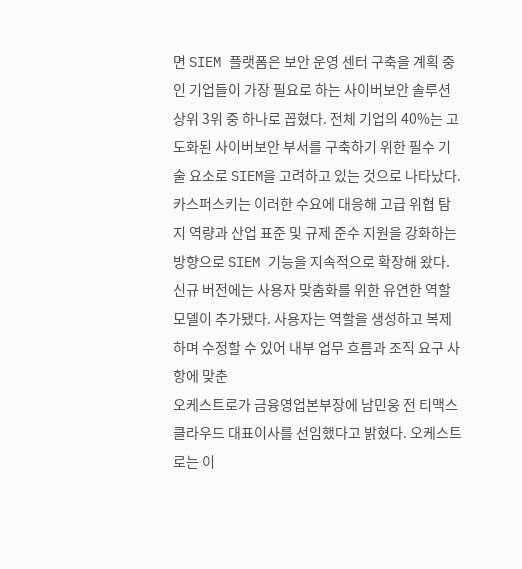면 SIEM 플랫폼은 보안 운영 센터 구축을 계획 중인 기업들이 가장 필요로 하는 사이버보안 솔루션 상위 3위 중 하나로 꼽혔다. 전체 기업의 40%는 고도화된 사이버보안 부서를 구축하기 위한 필수 기술 요소로 SIEM을 고려하고 있는 것으로 나타났다. 카스퍼스키는 이러한 수요에 대응해 고급 위협 탐지 역량과 산업 표준 및 규제 준수 지원을 강화하는 방향으로 SIEM 기능을 지속적으로 확장해 왔다. 신규 버전에는 사용자 맞춤화를 위한 유연한 역할 모델이 추가됐다. 사용자는 역할을 생성하고 복제하며 수정할 수 있어 내부 업무 흐름과 조직 요구 사항에 맞춘
오케스트로가 금융영업본부장에 남민웅 전 티맥스클라우드 대표이사를 선임했다고 밝혔다. 오케스트로는 이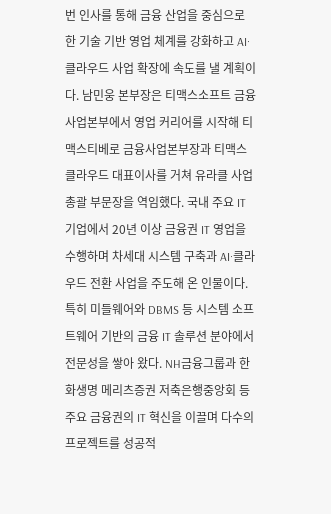번 인사를 통해 금융 산업을 중심으로 한 기술 기반 영업 체계를 강화하고 AI·클라우드 사업 확장에 속도를 낼 계획이다. 남민웅 본부장은 티맥스소프트 금융사업본부에서 영업 커리어를 시작해 티맥스티베로 금융사업본부장과 티맥스클라우드 대표이사를 거쳐 유라클 사업총괄 부문장을 역임했다. 국내 주요 IT 기업에서 20년 이상 금융권 IT 영업을 수행하며 차세대 시스템 구축과 AI·클라우드 전환 사업을 주도해 온 인물이다. 특히 미들웨어와 DBMS 등 시스템 소프트웨어 기반의 금융 IT 솔루션 분야에서 전문성을 쌓아 왔다. NH금융그룹과 한화생명 메리츠증권 저축은행중앙회 등 주요 금융권의 IT 혁신을 이끌며 다수의 프로젝트를 성공적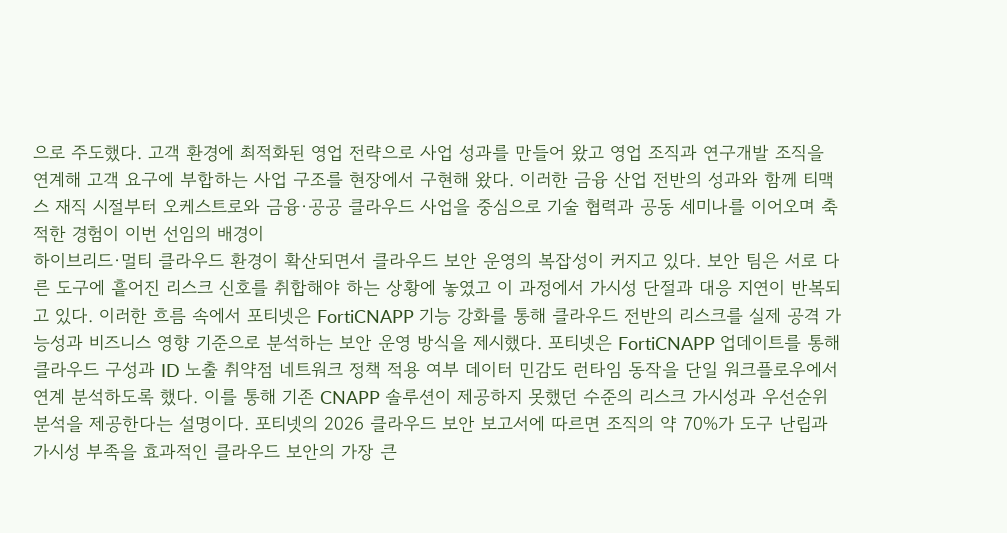으로 주도했다. 고객 환경에 최적화된 영업 전략으로 사업 성과를 만들어 왔고 영업 조직과 연구개발 조직을 연계해 고객 요구에 부합하는 사업 구조를 현장에서 구현해 왔다. 이러한 금융 산업 전반의 성과와 함께 티맥스 재직 시절부터 오케스트로와 금융·공공 클라우드 사업을 중심으로 기술 협력과 공동 세미나를 이어오며 축적한 경험이 이번 선임의 배경이
하이브리드·멀티 클라우드 환경이 확산되면서 클라우드 보안 운영의 복잡성이 커지고 있다. 보안 팀은 서로 다른 도구에 흩어진 리스크 신호를 취합해야 하는 상황에 놓였고 이 과정에서 가시성 단절과 대응 지연이 반복되고 있다. 이러한 흐름 속에서 포티넷은 FortiCNAPP 기능 강화를 통해 클라우드 전반의 리스크를 실제 공격 가능성과 비즈니스 영향 기준으로 분석하는 보안 운영 방식을 제시했다. 포티넷은 FortiCNAPP 업데이트를 통해 클라우드 구성과 ID 노출 취약점 네트워크 정책 적용 여부 데이터 민감도 런타임 동작을 단일 워크플로우에서 연계 분석하도록 했다. 이를 통해 기존 CNAPP 솔루션이 제공하지 못했던 수준의 리스크 가시성과 우선순위 분석을 제공한다는 설명이다. 포티넷의 2026 클라우드 보안 보고서에 따르면 조직의 약 70%가 도구 난립과 가시성 부족을 효과적인 클라우드 보안의 가장 큰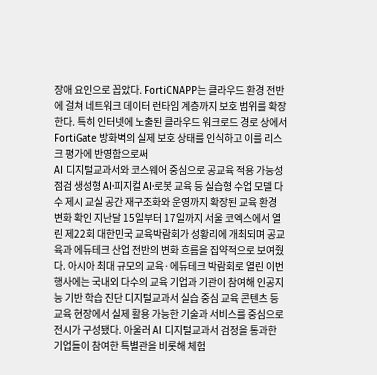장애 요인으로 꼽았다. FortiCNAPP는 클라우드 환경 전반에 걸쳐 네트워크 데이터 런타임 계층까지 보호 범위를 확장한다. 특히 인터넷에 노출된 클라우드 워크로드 경로 상에서 FortiGate 방화벽의 실제 보호 상태를 인식하고 이를 리스크 평가에 반영함으로써
AI 디지털교과서와 코스웨어 중심으로 공교육 적용 가능성 점검 생성형 AI·피지컬 AI·로봇 교육 등 실습형 수업 모델 다수 제시 교실 공간 재구조화와 운영까지 확장된 교육 환경 변화 확인 지난달 15일부터 17일까지 서울 코엑스에서 열린 제22회 대한민국 교육박람회가 성황리에 개최되며 공교육과 에듀테크 산업 전반의 변화 흐름을 집약적으로 보여줬다. 아시아 최대 규모의 교육·에듀테크 박람회로 열린 이번 행사에는 국내외 다수의 교육 기업과 기관이 참여해 인공지능 기반 학습 진단 디지털교과서 실습 중심 교육 콘텐츠 등 교육 현장에서 실제 활용 가능한 기술과 서비스를 중심으로 전시가 구성됐다. 아울러 AI 디지털교과서 검정을 통과한 기업들이 참여한 특별관을 비롯해 체험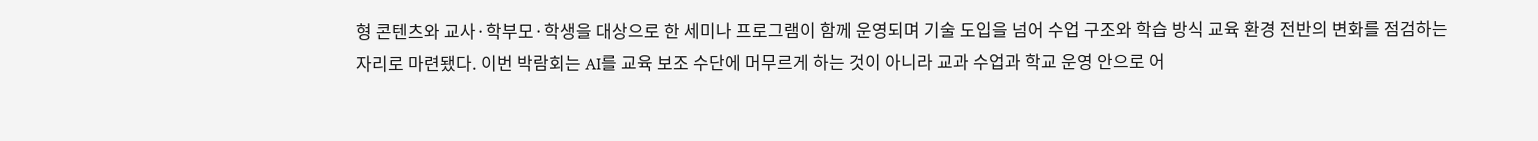형 콘텐츠와 교사·학부모·학생을 대상으로 한 세미나 프로그램이 함께 운영되며 기술 도입을 넘어 수업 구조와 학습 방식 교육 환경 전반의 변화를 점검하는 자리로 마련됐다. 이번 박람회는 AI를 교육 보조 수단에 머무르게 하는 것이 아니라 교과 수업과 학교 운영 안으로 어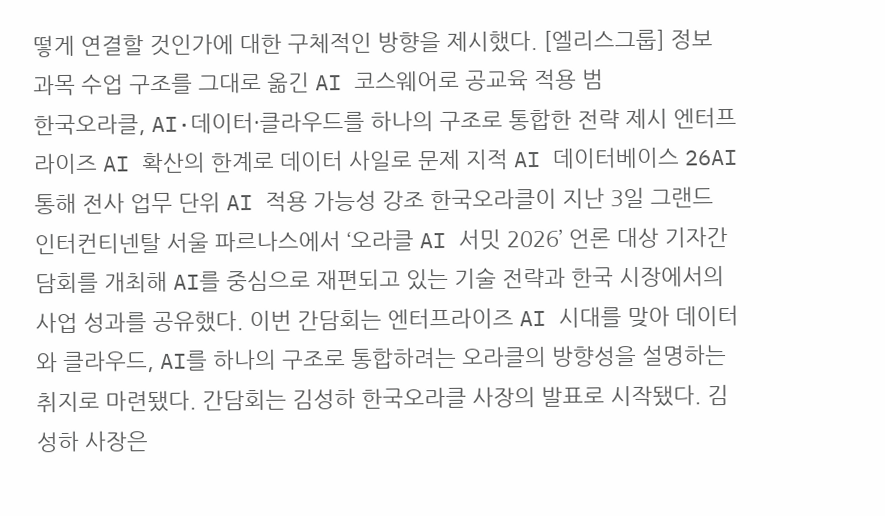떻게 연결할 것인가에 대한 구체적인 방향을 제시했다. [엘리스그룹] 정보 과목 수업 구조를 그대로 옮긴 AI 코스웨어로 공교육 적용 범
한국오라클, AI·데이터·클라우드를 하나의 구조로 통합한 전략 제시 엔터프라이즈 AI 확산의 한계로 데이터 사일로 문제 지적 AI 데이터베이스 26AI 통해 전사 업무 단위 AI 적용 가능성 강조 한국오라클이 지난 3일 그랜드 인터컨티넨탈 서울 파르나스에서 ‘오라클 AI 서밋 2026’ 언론 대상 기자간담회를 개최해 AI를 중심으로 재편되고 있는 기술 전략과 한국 시장에서의 사업 성과를 공유했다. 이번 간담회는 엔터프라이즈 AI 시대를 맞아 데이터와 클라우드, AI를 하나의 구조로 통합하려는 오라클의 방향성을 설명하는 취지로 마련됐다. 간담회는 김성하 한국오라클 사장의 발표로 시작됐다. 김성하 사장은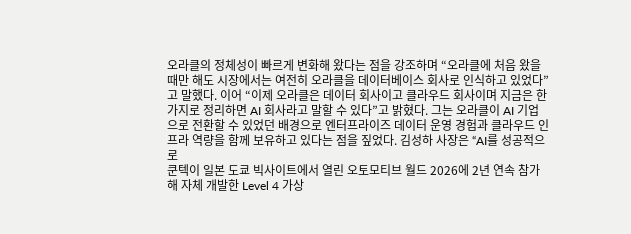오라클의 정체성이 빠르게 변화해 왔다는 점을 강조하며 “오라클에 처음 왔을 때만 해도 시장에서는 여전히 오라클을 데이터베이스 회사로 인식하고 있었다”고 말했다. 이어 “이제 오라클은 데이터 회사이고 클라우드 회사이며 지금은 한 가지로 정리하면 AI 회사라고 말할 수 있다”고 밝혔다. 그는 오라클이 AI 기업으로 전환할 수 있었던 배경으로 엔터프라이즈 데이터 운영 경험과 클라우드 인프라 역량을 함께 보유하고 있다는 점을 짚었다. 김성하 사장은 “AI를 성공적으로
쿤텍이 일본 도쿄 빅사이트에서 열린 오토모티브 월드 2026에 2년 연속 참가해 자체 개발한 Level 4 가상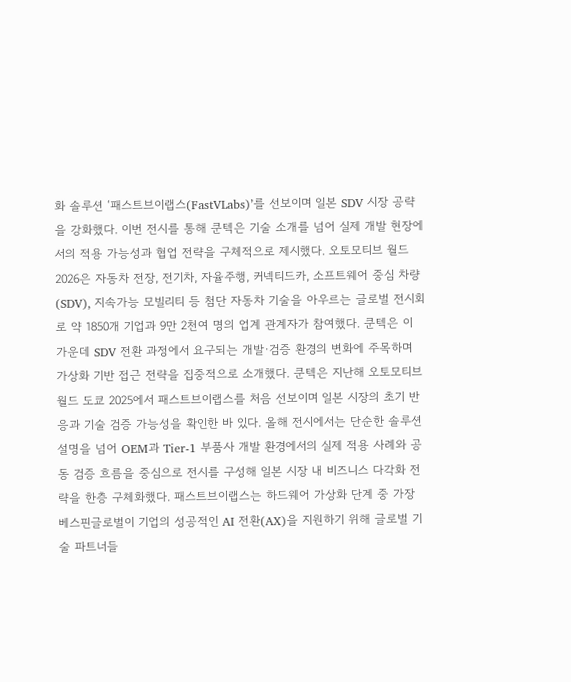화 솔루션 ‘패스트브이랩스(FastVLabs)’를 선보이며 일본 SDV 시장 공략을 강화했다. 이번 전시를 통해 쿤텍은 기술 소개를 넘어 실제 개발 현장에서의 적용 가능성과 협업 전략을 구체적으로 제시했다. 오토모티브 월드 2026은 자동차 전장, 전기차, 자율주행, 커넥티드카, 소프트웨어 중심 차량(SDV), 지속가능 모빌리티 등 첨단 자동차 기술을 아우르는 글로벌 전시회로 약 1850개 기업과 9만 2천여 명의 업계 관계자가 참여했다. 쿤텍은 이 가운데 SDV 전환 과정에서 요구되는 개발·검증 환경의 변화에 주목하며 가상화 기반 접근 전략을 집중적으로 소개했다. 쿤텍은 지난해 오토모티브 월드 도쿄 2025에서 패스트브이랩스를 처음 선보이며 일본 시장의 초기 반응과 기술 검증 가능성을 확인한 바 있다. 올해 전시에서는 단순한 솔루션 설명을 넘어 OEM과 Tier-1 부품사 개발 환경에서의 실제 적용 사례와 공동 검증 흐름을 중심으로 전시를 구성해 일본 시장 내 비즈니스 다각화 전략을 한층 구체화했다. 패스트브이랩스는 하드웨어 가상화 단계 중 가장
베스핀글로벌이 기업의 성공적인 AI 전환(AX)을 지원하기 위해 글로벌 기술 파트너들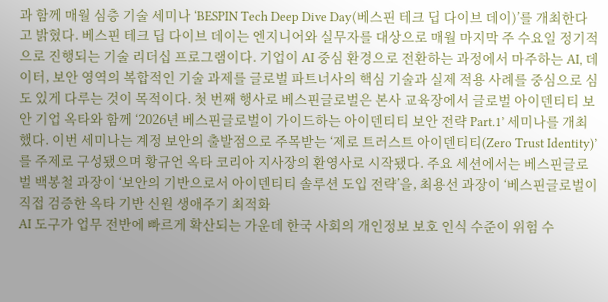과 함께 매월 심층 기술 세미나 ‘BESPIN Tech Deep Dive Day(베스핀 테크 딥 다이브 데이)’를 개최한다고 밝혔다. 베스핀 테크 딥 다이브 데이는 엔지니어와 실무자를 대상으로 매월 마지막 주 수요일 정기적으로 진행되는 기술 리더십 프로그램이다. 기업이 AI 중심 환경으로 전환하는 과정에서 마주하는 AI, 데이터, 보안 영역의 복합적인 기술 과제를 글로벌 파트너사의 핵심 기술과 실제 적용 사례를 중심으로 심도 있게 다루는 것이 목적이다. 첫 번째 행사로 베스핀글로벌은 본사 교육장에서 글로벌 아이덴티티 보안 기업 옥타와 함께 ‘2026년 베스핀글로벌이 가이드하는 아이덴티티 보안 전략 Part.1’ 세미나를 개최했다. 이번 세미나는 계정 보안의 출발점으로 주목받는 ‘제로 트러스트 아이덴티티(Zero Trust Identity)’를 주제로 구성됐으며 황규언 옥타 코리아 지사장의 환영사로 시작됐다. 주요 세션에서는 베스핀글로벌 백봉철 과장이 ‘보안의 기반으로서 아이덴티티 솔루션 도입 전략’을, 최용선 과장이 ‘베스핀글로벌이 직접 검증한 옥타 기반 신원 생애주기 최적화
AI 도구가 업무 전반에 빠르게 확산되는 가운데 한국 사회의 개인정보 보호 인식 수준이 위험 수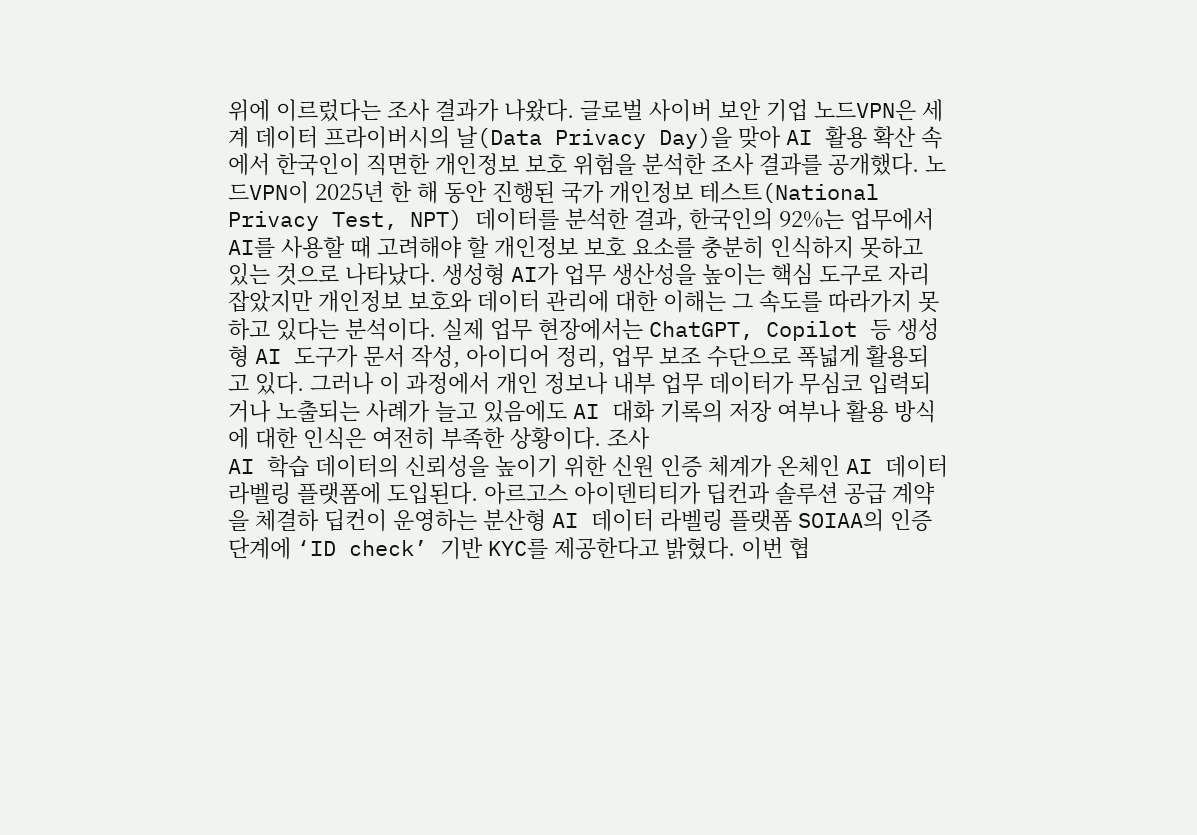위에 이르렀다는 조사 결과가 나왔다. 글로벌 사이버 보안 기업 노드VPN은 세계 데이터 프라이버시의 날(Data Privacy Day)을 맞아 AI 활용 확산 속에서 한국인이 직면한 개인정보 보호 위험을 분석한 조사 결과를 공개했다. 노드VPN이 2025년 한 해 동안 진행된 국가 개인정보 테스트(National Privacy Test, NPT) 데이터를 분석한 결과, 한국인의 92%는 업무에서 AI를 사용할 때 고려해야 할 개인정보 보호 요소를 충분히 인식하지 못하고 있는 것으로 나타났다. 생성형 AI가 업무 생산성을 높이는 핵심 도구로 자리 잡았지만 개인정보 보호와 데이터 관리에 대한 이해는 그 속도를 따라가지 못하고 있다는 분석이다. 실제 업무 현장에서는 ChatGPT, Copilot 등 생성형 AI 도구가 문서 작성, 아이디어 정리, 업무 보조 수단으로 폭넓게 활용되고 있다. 그러나 이 과정에서 개인 정보나 내부 업무 데이터가 무심코 입력되거나 노출되는 사례가 늘고 있음에도 AI 대화 기록의 저장 여부나 활용 방식에 대한 인식은 여전히 부족한 상황이다. 조사
AI 학습 데이터의 신뢰성을 높이기 위한 신원 인증 체계가 온체인 AI 데이터 라벨링 플랫폼에 도입된다. 아르고스 아이덴티티가 딥컨과 솔루션 공급 계약을 체결하 딥컨이 운영하는 분산형 AI 데이터 라벨링 플랫폼 SOIAA의 인증 단계에 ‘ID check’ 기반 KYC를 제공한다고 밝혔다. 이번 협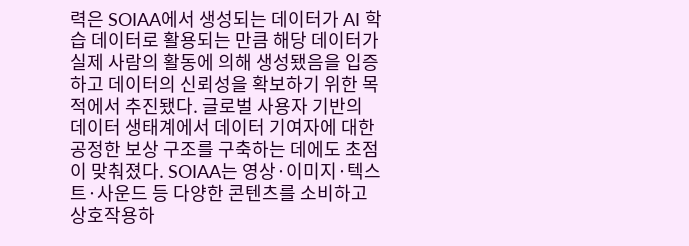력은 SOIAA에서 생성되는 데이터가 AI 학습 데이터로 활용되는 만큼 해당 데이터가 실제 사람의 활동에 의해 생성됐음을 입증하고 데이터의 신뢰성을 확보하기 위한 목적에서 추진됐다. 글로벌 사용자 기반의 데이터 생태계에서 데이터 기여자에 대한 공정한 보상 구조를 구축하는 데에도 초점이 맞춰졌다. SOIAA는 영상·이미지·텍스트·사운드 등 다양한 콘텐츠를 소비하고 상호작용하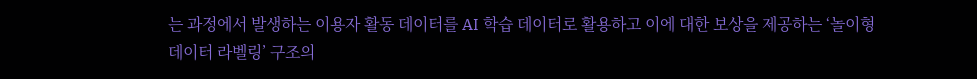는 과정에서 발생하는 이용자 활동 데이터를 AI 학습 데이터로 활용하고 이에 대한 보상을 제공하는 ‘놀이형 데이터 라벨링’ 구조의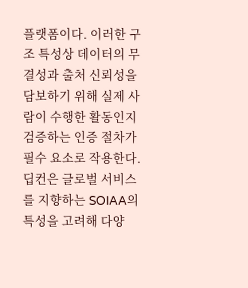플랫폼이다. 이러한 구조 특성상 데이터의 무결성과 출처 신뢰성을 담보하기 위해 실제 사람이 수행한 활동인지 검증하는 인증 절차가 필수 요소로 작용한다. 딥컨은 글로벌 서비스를 지향하는 SOIAA의 특성을 고려해 다양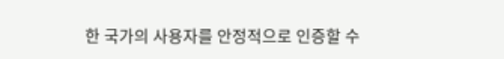한 국가의 사용자를 안정적으로 인증할 수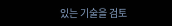있는 기술을 검토